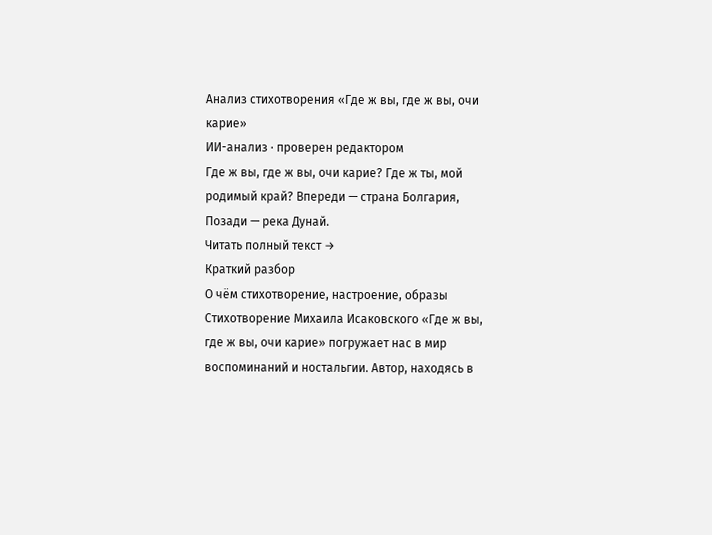Анализ стихотворения «Где ж вы, где ж вы, очи карие»
ИИ-анализ · проверен редактором
Где ж вы, где ж вы, очи карие? Где ж ты, мой родимый край? Впереди — страна Болгария, Позади — река Дунай.
Читать полный текст →
Краткий разбор
О чём стихотворение, настроение, образы
Стихотворение Михаила Исаковского «Где ж вы, где ж вы, очи карие» погружает нас в мир воспоминаний и ностальгии. Автор, находясь в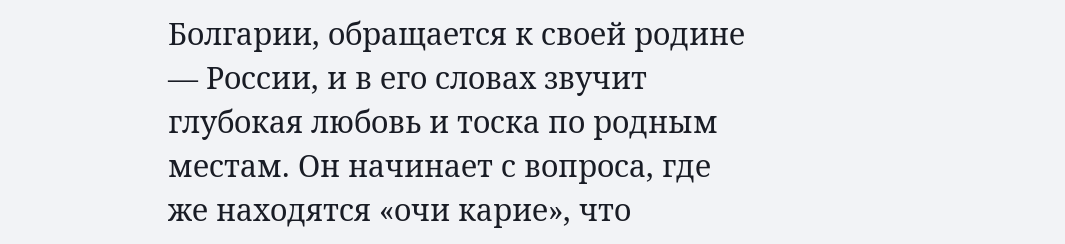Болгарии, обращается к своей родине — России, и в его словах звучит глубокая любовь и тоска по родным местам. Он начинает с вопроса, где же находятся «очи карие», что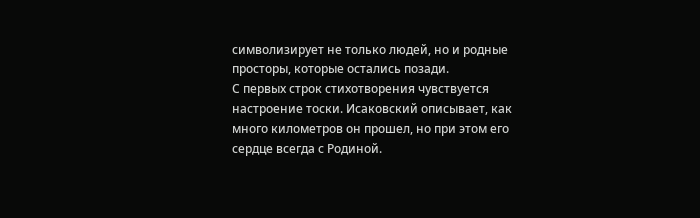символизирует не только людей, но и родные просторы, которые остались позади.
С первых строк стихотворения чувствуется настроение тоски. Исаковский описывает, как много километров он прошел, но при этом его сердце всегда с Родиной.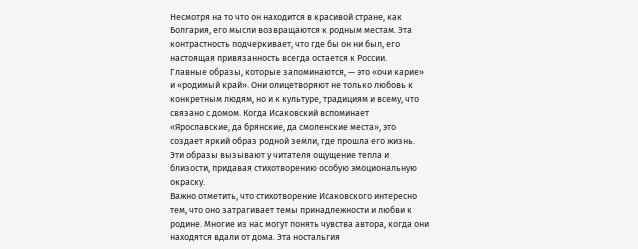Несмотря на то что он находится в красивой стране, как Болгария, его мысли возвращаются к родным местам. Эта контрастность подчеркивает, что где бы он ни был, его настоящая привязанность всегда остается к России.
Главные образы, которые запоминаются, — это «очи карие» и «родимый край». Они олицетворяют не только любовь к конкретным людям, но и к культуре, традициям и всему, что связано с домом. Когда Исаковский вспоминает «Ярославские, да брянские, да смоленские места», это создает яркий образ родной земли, где прошла его жизнь. Эти образы вызывают у читателя ощущение тепла и близости, придавая стихотворению особую эмоциональную окраску.
Важно отметить, что стихотворение Исаковского интересно тем, что оно затрагивает темы принадлежности и любви к родине. Многие из нас могут понять чувства автора, когда они находятся вдали от дома. Эта ностальгия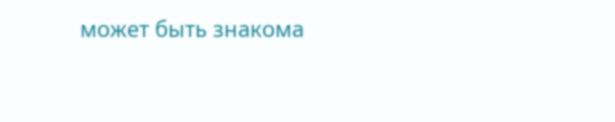может быть знакома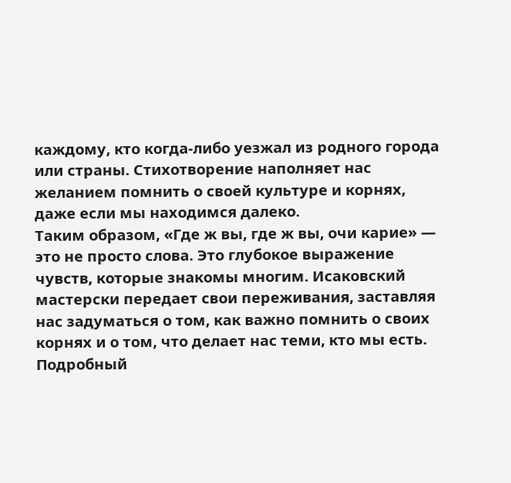каждому, кто когда-либо уезжал из родного города или страны. Стихотворение наполняет нас желанием помнить о своей культуре и корнях, даже если мы находимся далеко.
Таким образом, «Где ж вы, где ж вы, очи карие» — это не просто слова. Это глубокое выражение чувств, которые знакомы многим. Исаковский мастерски передает свои переживания, заставляя нас задуматься о том, как важно помнить о своих корнях и о том, что делает нас теми, кто мы есть.
Подробный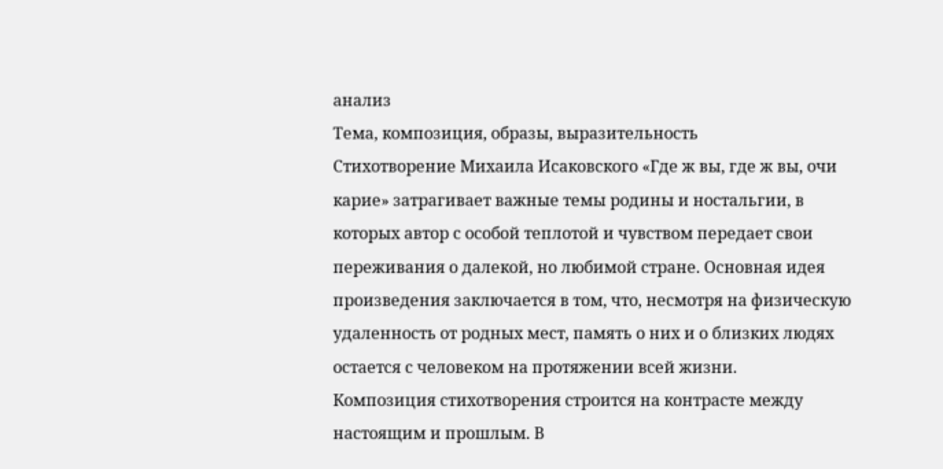анализ
Тема, композиция, образы, выразительность
Стихотворение Михаила Исаковского «Где ж вы, где ж вы, очи карие» затрагивает важные темы родины и ностальгии, в которых автор с особой теплотой и чувством передает свои переживания о далекой, но любимой стране. Основная идея произведения заключается в том, что, несмотря на физическую удаленность от родных мест, память о них и о близких людях остается с человеком на протяжении всей жизни.
Композиция стихотворения строится на контрасте между настоящим и прошлым. В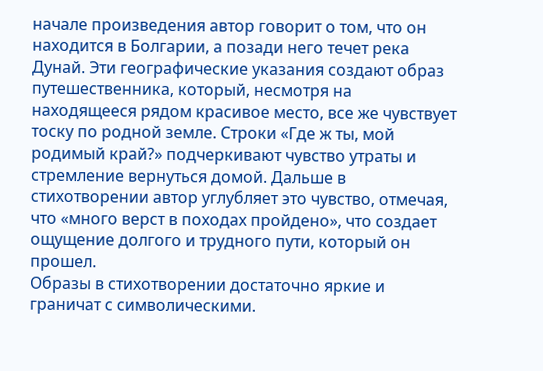начале произведения автор говорит о том, что он находится в Болгарии, а позади него течет река Дунай. Эти географические указания создают образ путешественника, который, несмотря на находящееся рядом красивое место, все же чувствует тоску по родной земле. Строки «Где ж ты, мой родимый край?» подчеркивают чувство утраты и стремление вернуться домой. Дальше в стихотворении автор углубляет это чувство, отмечая, что «много верст в походах пройдено», что создает ощущение долгого и трудного пути, который он прошел.
Образы в стихотворении достаточно яркие и граничат с символическими.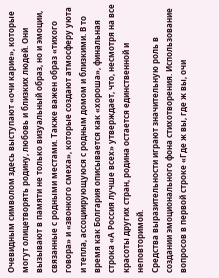Очевидным символом здесь выступают «очи карие», которые могут олицетворять родину, любовь и близких людей. Они вызывают в памяти не только визуальный образ, но и эмоции, связанные с родными местами. Также важен образ «тихого говора» и «звонкого смеха», которые создают атмосферу уюта и тепла, ассоциирующуюся с родным домом и близкими. В то время как Болгария описывается как «хороша», финальная строка «А Россия лучше всех» утверждает, что, несмотря на все красоты других стран, родина остается единственной и неповторимой.
Средства выразительности играют значительную роль в создании эмоционального фона стихотворения. Использование вопросов в первой строке «Где ж вы, где ж вы, очи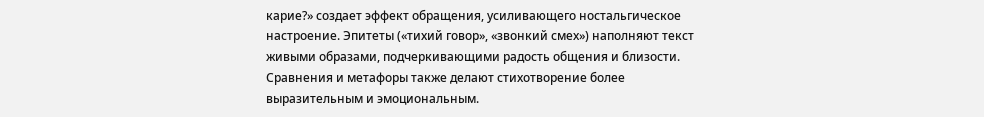карие?» создает эффект обращения, усиливающего ностальгическое настроение. Эпитеты («тихий говор», «звонкий смех») наполняют текст живыми образами, подчеркивающими радость общения и близости. Сравнения и метафоры также делают стихотворение более выразительным и эмоциональным.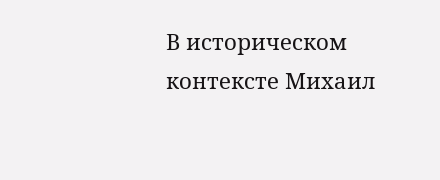В историческом контексте Михаил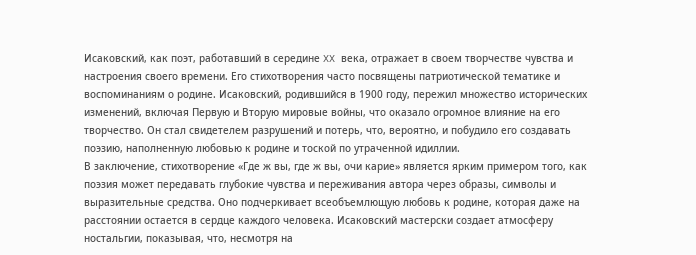Исаковский, как поэт, работавший в середине XX века, отражает в своем творчестве чувства и настроения своего времени. Его стихотворения часто посвящены патриотической тематике и воспоминаниям о родине. Исаковский, родившийся в 1900 году, пережил множество исторических изменений, включая Первую и Вторую мировые войны, что оказало огромное влияние на его творчество. Он стал свидетелем разрушений и потерь, что, вероятно, и побудило его создавать поэзию, наполненную любовью к родине и тоской по утраченной идиллии.
В заключение, стихотворение «Где ж вы, где ж вы, очи карие» является ярким примером того, как поэзия может передавать глубокие чувства и переживания автора через образы, символы и выразительные средства. Оно подчеркивает всеобъемлющую любовь к родине, которая даже на расстоянии остается в сердце каждого человека. Исаковский мастерски создает атмосферу ностальгии, показывая, что, несмотря на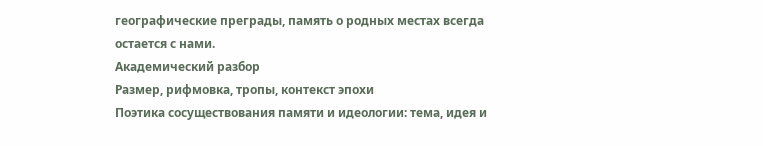географические преграды, память о родных местах всегда остается с нами.
Академический разбор
Размер, рифмовка, тропы, контекст эпохи
Поэтика сосуществования памяти и идеологии: тема, идея и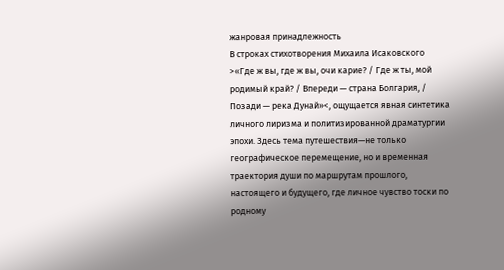жанровая принадлежность
В строках стихотворения Михаила Исаковского >«Где ж вы, где ж вы, очи карие? / Где ж ты, мой родимый край? / Впереди — страна Болгария, / Позади — река Дунай»<, ощущается явная синтетика личного лиризма и политизированной драматургии эпохи. Здесь тема путешествия—не только географическое перемещение, но и временная траектория души по маршрутам прошлого, настоящего и будущего, где личное чувство тоски по родному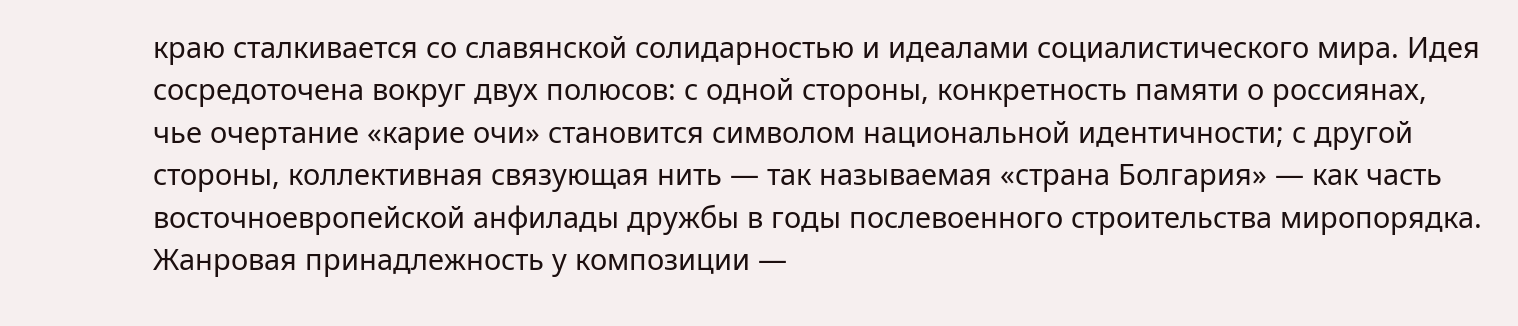краю сталкивается со славянской солидарностью и идеалами социалистического мира. Идея сосредоточена вокруг двух полюсов: с одной стороны, конкретность памяти о россиянах, чье очертание «карие очи» становится символом национальной идентичности; с другой стороны, коллективная связующая нить — так называемая «страна Болгария» — как часть восточноевропейской анфилады дружбы в годы послевоенного строительства миропорядка. Жанровая принадлежность у композиции —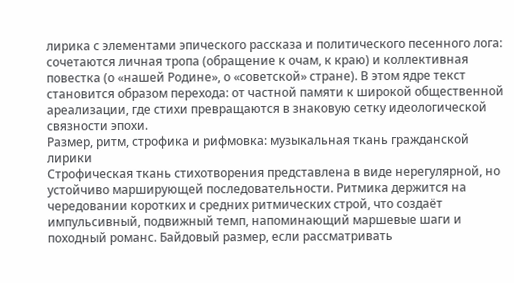лирика с элементами эпического рассказа и политического песенного лога: сочетаются личная тропа (обращение к очам, к краю) и коллективная повестка (о «нашей Родине», о «советской» стране). В этом ядре текст становится образом перехода: от частной памяти к широкой общественной ареализации, где стихи превращаются в знаковую сетку идеологической связности эпохи.
Размер, ритм, строфика и рифмовка: музыкальная ткань гражданской лирики
Строфическая ткань стихотворения представлена в виде нерегулярной, но устойчиво марширующей последовательности. Ритмика держится на чередовании коротких и средних ритмических строй, что создаёт импульсивный, подвижный темп, напоминающий маршевые шаги и походный романс. Байдовый размер, если рассматривать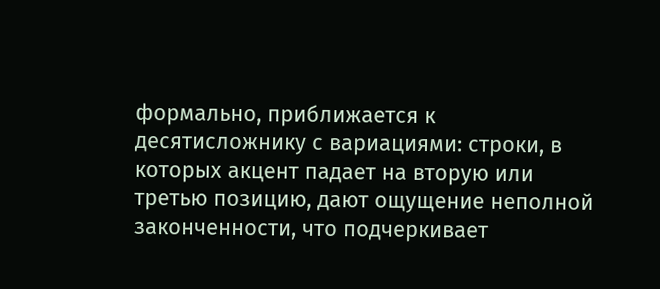формально, приближается к десятисложнику с вариациями: строки, в которых акцент падает на вторую или третью позицию, дают ощущение неполной законченности, что подчеркивает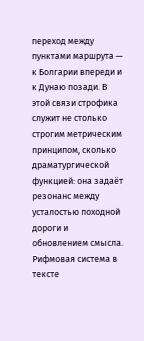переход между пунктами маршрута — к Болгарии впереди и к Дунаю позади. В этой связи строфика служит не столько строгим метрическим принципом, сколько драматургической функцией: она задаёт резонанс между усталостью походной дороги и обновлением смысла. Рифмовая система в тексте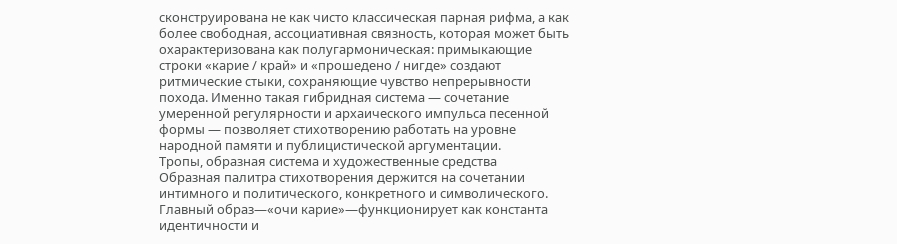сконструирована не как чисто классическая парная рифма, а как более свободная, ассоциативная связность, которая может быть охарактеризована как полугармоническая: примыкающие строки «карие / край» и «прошедено / нигде» создают ритмические стыки, сохраняющие чувство непрерывности похода. Именно такая гибридная система — сочетание умеренной регулярности и архаического импульса песенной формы — позволяет стихотворению работать на уровне народной памяти и публицистической аргументации.
Тропы, образная система и художественные средства
Образная палитра стихотворения держится на сочетании интимного и политического, конкретного и символического. Главный образ—«очи карие»—функционирует как константа идентичности и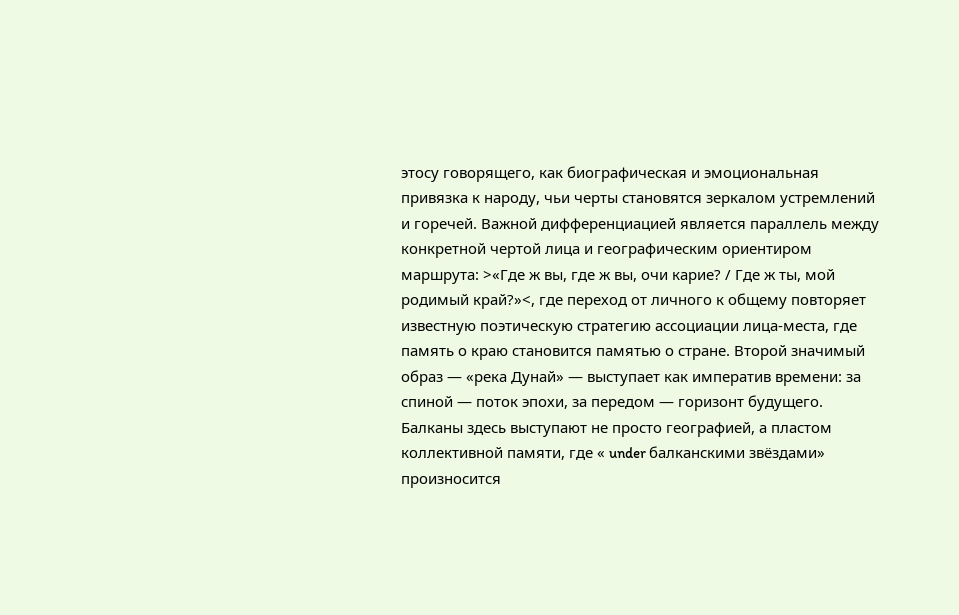этосу говорящего, как биографическая и эмоциональная привязка к народу, чьи черты становятся зеркалом устремлений и горечей. Важной дифференциацией является параллель между конкретной чертой лица и географическим ориентиром маршрута: >«Где ж вы, где ж вы, очи карие? / Где ж ты, мой родимый край?»<, где переход от личного к общему повторяет известную поэтическую стратегию ассоциации лица-места, где память о краю становится памятью о стране. Второй значимый образ — «река Дунай» — выступает как императив времени: за спиной — поток эпохи, за передом — горизонт будущего. Балканы здесь выступают не просто географией, а пластом коллективной памяти, где « under балканскими звёздами» произносится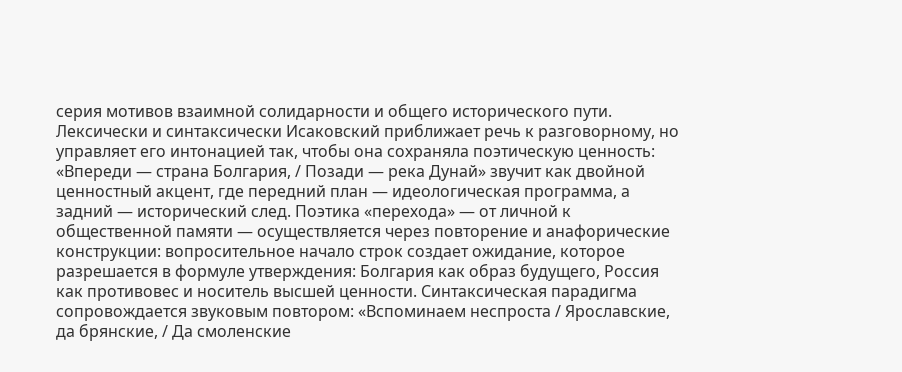серия мотивов взаимной солидарности и общего исторического пути.
Лексически и синтаксически Исаковский приближает речь к разговорному, но управляет его интонацией так, чтобы она сохраняла поэтическую ценность: «Впереди — страна Болгария, / Позади — река Дунай» звучит как двойной ценностный акцент, где передний план — идеологическая программа, а задний — исторический след. Поэтика «перехода» — от личной к общественной памяти — осуществляется через повторение и анафорические конструкции: вопросительное начало строк создает ожидание, которое разрешается в формуле утверждения: Болгария как образ будущего, Россия как противовес и носитель высшей ценности. Синтаксическая парадигма сопровождается звуковым повтором: «Вспоминаем неспроста / Ярославские, да брянские, / Да смоленские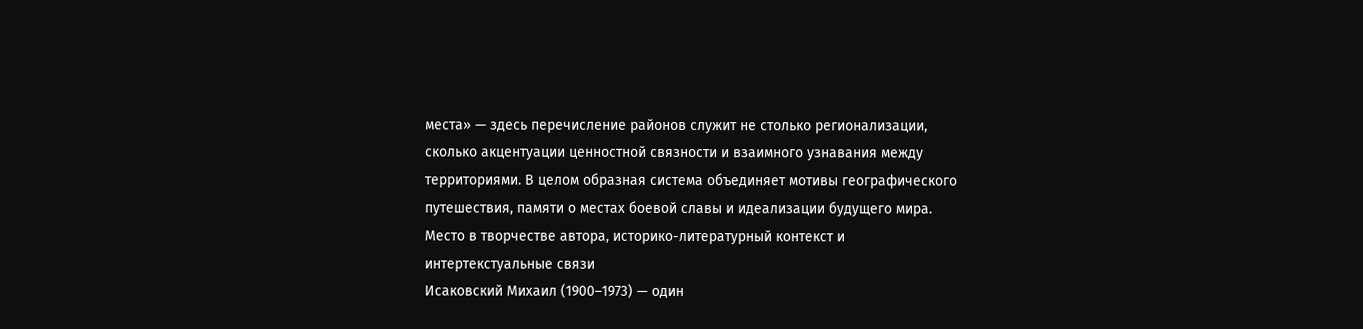места» — здесь перечисление районов служит не столько регионализации, сколько акцентуации ценностной связности и взаимного узнавания между территориями. В целом образная система объединяет мотивы географического путешествия, памяти о местах боевой славы и идеализации будущего мира.
Место в творчестве автора, историко-литературный контекст и интертекстуальные связи
Исаковский Михаил (1900–1973) — один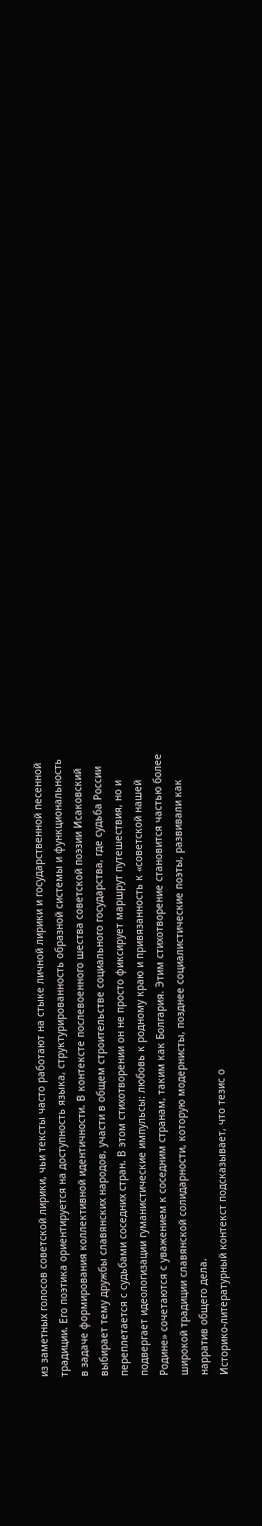из заметных голосов советской лирики, чьи тексты часто работают на стыке личной лирики и государственной песенной традиции. Его поэтика ориентируется на доступность языка, структурированность образной системы и функциональность в задаче формирования коллективной идентичности. В контексте послевоенного шества советской поэзии Исаковский выбирает тему дружбы славянских народов, участи в общем строительстве социального государства, где судьба России переплетается с судьбами соседних стран. В этом стихотворении он не просто фиксирует маршрут путешествия, но и подвергает идеологизации гуманистические импульсы: любовь к родному краю и привязанность к «советской нашей Родине» сочетаются с уважением к соседним странам, таким как Болгария. Этим стихотворение становится частью более широкой традиции славянской солидарности, которую модернисты, позднее социалистические поэты, развивали как нарратив общего дела.
Историко-литературный контекст подсказывает, что тезис о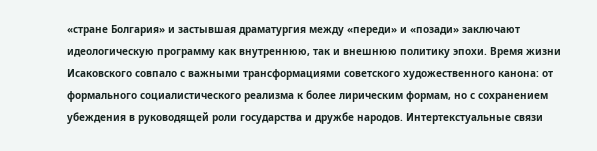«стране Болгария» и застывшая драматургия между «переди» и «позади» заключают идеологическую программу как внутреннюю, так и внешнюю политику эпохи. Время жизни Исаковского совпало с важными трансформациями советского художественного канона: от формального социалистического реализма к более лирическим формам, но с сохранением убеждения в руководящей роли государства и дружбе народов. Интертекстуальные связи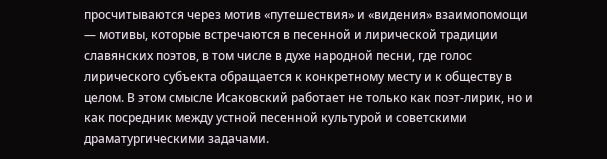просчитываются через мотив «путешествия» и «видения» взаимопомощи — мотивы, которые встречаются в песенной и лирической традиции славянских поэтов, в том числе в духе народной песни, где голос лирического субъекта обращается к конкретному месту и к обществу в целом. В этом смысле Исаковский работает не только как поэт-лирик, но и как посредник между устной песенной культурой и советскими драматургическими задачами.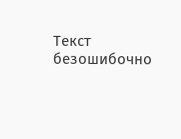Текст безошибочно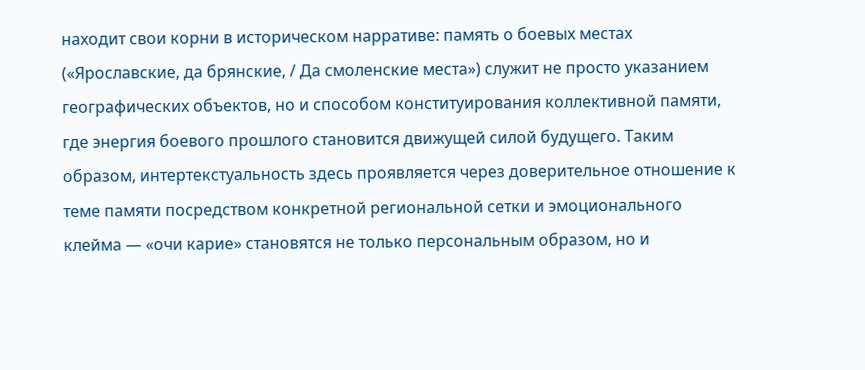находит свои корни в историческом нарративе: память о боевых местах («Ярославские, да брянские, / Да смоленские места») служит не просто указанием географических объектов, но и способом конституирования коллективной памяти, где энергия боевого прошлого становится движущей силой будущего. Таким образом, интертекстуальность здесь проявляется через доверительное отношение к теме памяти посредством конкретной региональной сетки и эмоционального клейма — «очи карие» становятся не только персональным образом, но и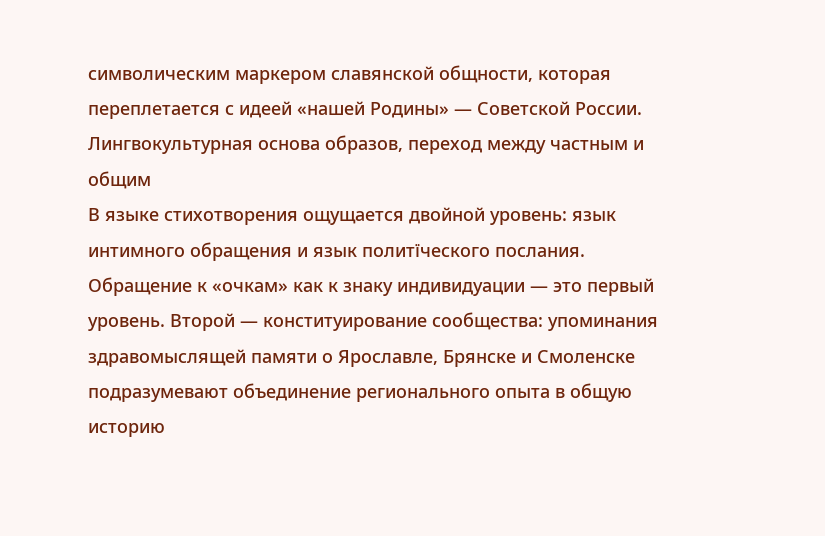символическим маркером славянской общности, которая переплетается с идеей «нашей Родины» — Советской России.
Лингвокультурная основа образов, переход между частным и общим
В языке стихотворения ощущается двойной уровень: язык интимного обращения и язык политїческого послания. Обращение к «очкам» как к знаку индивидуации — это первый уровень. Второй — конституирование сообщества: упоминания здравомыслящей памяти о Ярославле, Брянске и Смоленске подразумевают объединение регионального опыта в общую историю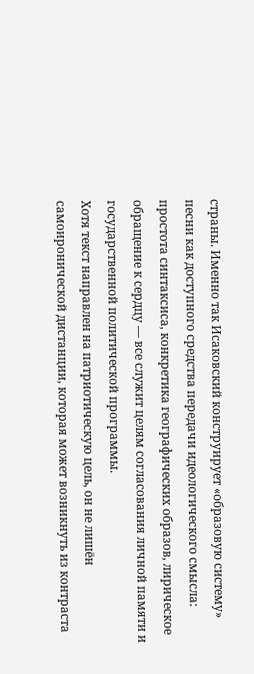страны. Именно так Исаковский конструирует «образовую систему» песни как доступного средства передачи идеологического смысла: простота синтаксиса, конкретика географических образов, лирическое обращение к сердцу — все служит целям согласования личной памяти и государственной политической программы.
Хотя текст направлен на патриотическую цель, он не лишён самоиронической дистанции, которая может возникнуть из контраста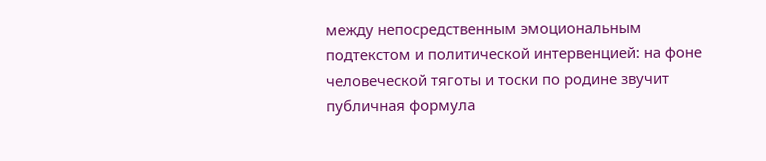между непосредственным эмоциональным подтекстом и политической интервенцией: на фоне человеческой тяготы и тоски по родине звучит публичная формула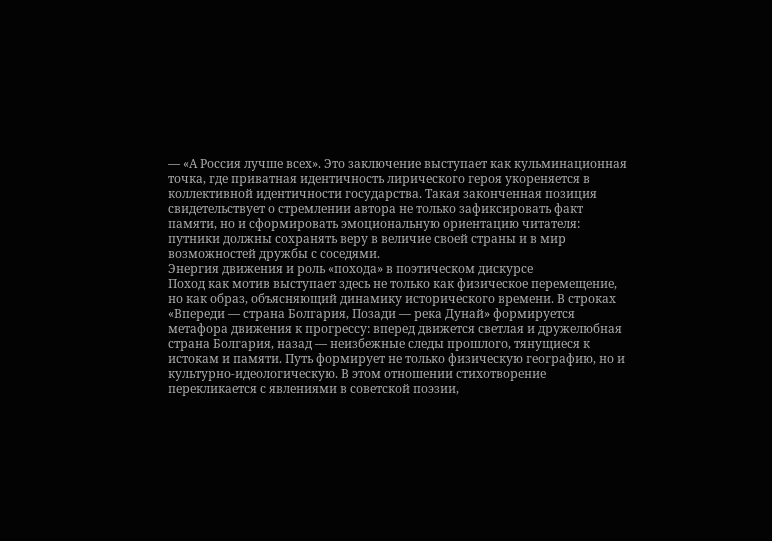— «А Россия лучше всех». Это заключение выступает как кульминационная точка, где приватная идентичность лирического героя укореняется в коллективной идентичности государства. Такая законченная позиция свидетельствует о стремлении автора не только зафиксировать факт памяти, но и сформировать эмоциональную ориентацию читателя: путники должны сохранять веру в величие своей страны и в мир возможностей дружбы с соседями.
Энергия движения и роль «похода» в поэтическом дискурсе
Поход как мотив выступает здесь не только как физическое перемещение, но как образ, объясняющий динамику исторического времени. В строках «Впереди — страна Болгария, Позади — река Дунай» формируется метафора движения к прогрессу: вперед движется светлая и дружелюбная страна Болгария, назад — неизбежные следы прошлого, тянущиеся к истокам и памяти. Путь формирует не только физическую географию, но и культурно-идеологическую. В этом отношении стихотворение перекликается с явлениями в советской поэзии,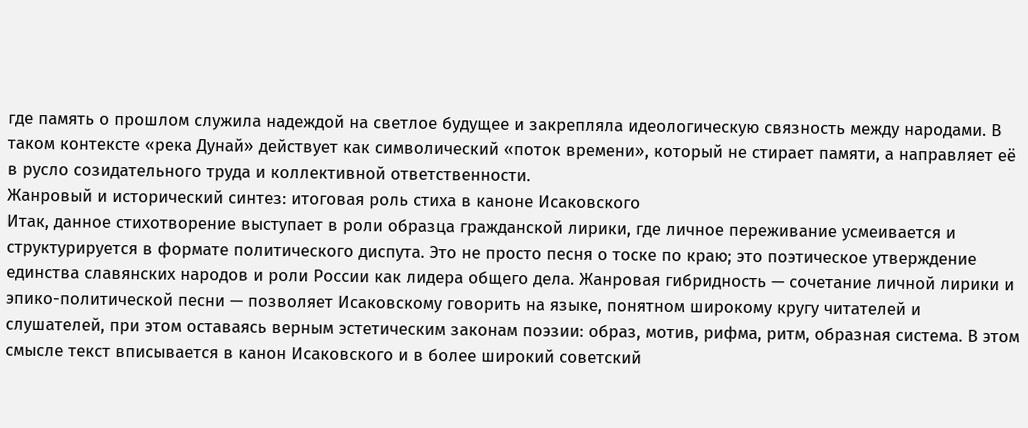где память о прошлом служила надеждой на светлое будущее и закрепляла идеологическую связность между народами. В таком контексте «река Дунай» действует как символический «поток времени», который не стирает памяти, а направляет её в русло созидательного труда и коллективной ответственности.
Жанровый и исторический синтез: итоговая роль стиха в каноне Исаковского
Итак, данное стихотворение выступает в роли образца гражданской лирики, где личное переживание усмеивается и структурируется в формате политического диспута. Это не просто песня о тоске по краю; это поэтическое утверждение единства славянских народов и роли России как лидера общего дела. Жанровая гибридность — сочетание личной лирики и эпико-политической песни — позволяет Исаковскому говорить на языке, понятном широкому кругу читателей и слушателей, при этом оставаясь верным эстетическим законам поэзии: образ, мотив, рифма, ритм, образная система. В этом смысле текст вписывается в канон Исаковского и в более широкий советский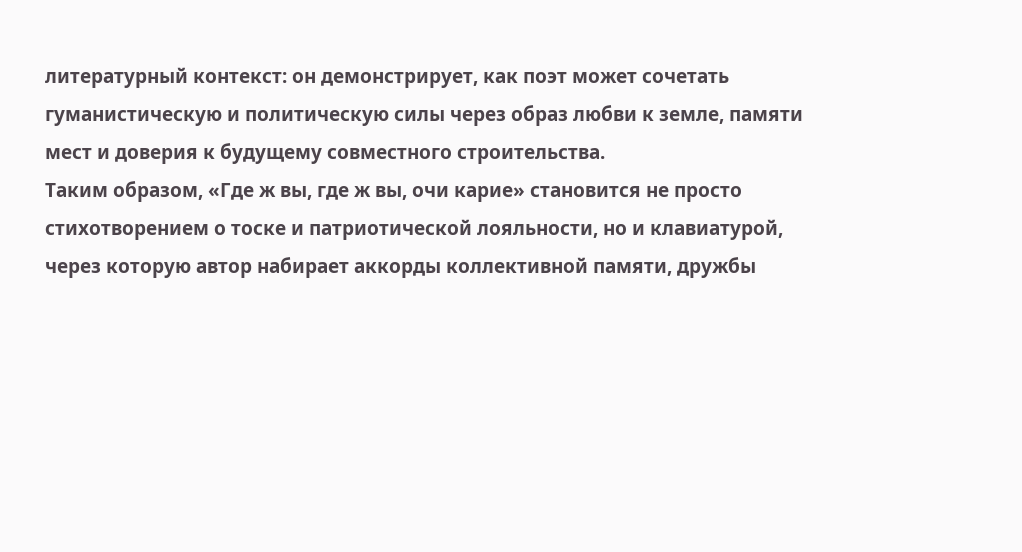литературный контекст: он демонстрирует, как поэт может сочетать гуманистическую и политическую силы через образ любви к земле, памяти мест и доверия к будущему совместного строительства.
Таким образом, «Где ж вы, где ж вы, очи карие» становится не просто стихотворением о тоске и патриотической лояльности, но и клавиатурой, через которую автор набирает аккорды коллективной памяти, дружбы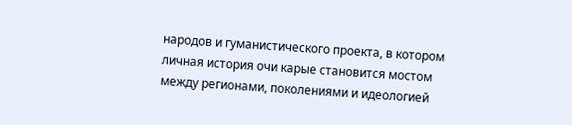народов и гуманистического проекта, в котором личная история очи карые становится мостом между регионами, поколениями и идеологией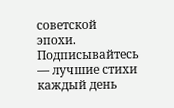советской эпохи.
Подписывайтесь — лучшие стихи каждый день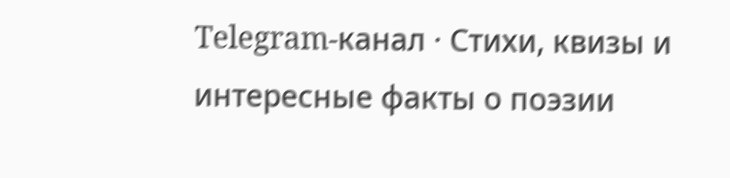Telegram-канал · Стихи, квизы и интересные факты о поэзии